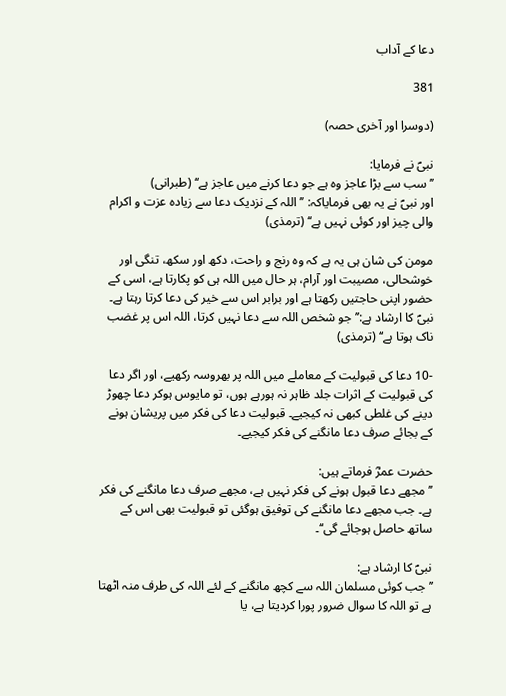دعا کے آداب

381

(دوسرا اور آخری حصہ)

نبیؐ نے فرمایا:
’’سب سے بڑا عاجز وہ ہے جو دعا کرنے میں عاجز ہے‘‘ (طبرانی)
اور نبیؐ نے یہ بھی فرمایاکہ: ’’اللہ کے نزدیک دعا سے زیادہ عزت و اکرام والی چیز اور کوئی نہیں ہے‘‘ (ترمذی)

مومن کی شان ہی یہ ہے کہ وہ رنج و راحت، دکھ اور سکھ، تنگی اور خوشحالی، مصیبت اور آرام، ہر حال میں اللہ ہی کو پکارتا ہے، اسی کے حضور اپنی حاجتیں رکھتا ہے اور برابر اس سے خیر کی دعا کرتا رہتا ہے۔
نبیؐ کا ارشاد ہے:’’جو شخص اللہ سے دعا نہیں کرتا، اللہ اس پر غضب ناک ہوتا ہے‘‘ (ترمذی)

-10 دعا کی قبولیت کے معاملے میں اللہ پر بھروسہ رکھیے، اور اگر دعا کی قبولیت کے اثرات جلد ظاہر نہ ہورہے ہوں، تو مایوس ہوکر دعا چھوڑ دینے کی غلطی کبھی نہ کیجیے۔ قبولیت دعا کی فکر میں پریشان ہونے کے بجائے صرف دعا مانگنے کی فکر کیجیے۔

حضرت عمرؓ فرماتے ہیں:
’’مجھے دعا قبول ہونے کی فکر نہیں ہے، مجھے صرف دعا مانگنے کی فکر ہے۔ جب مجھے دعا مانگنے کی توفیق ہوگئی تو قبولیت بھی اس کے ساتھ حاصل ہوجائے گی‘‘۔

نبیؐ کا ارشاد ہے:
’’جب کوئی مسلمان اللہ سے کچھ مانگنے کے لئے اللہ کی طرف منہ اٹھتا ہے تو اللہ کا سوال ضرور پورا کردیتا ہے، یا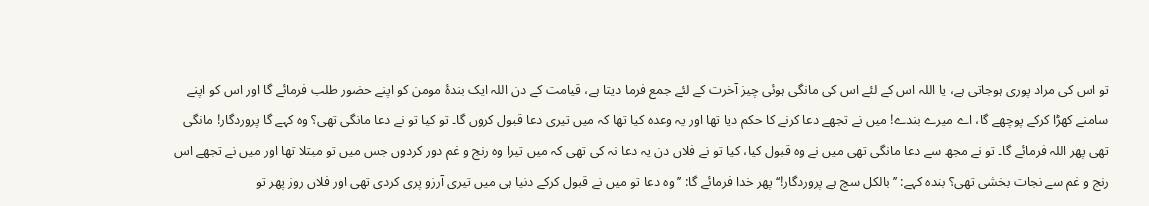تو اس کی مراد پوری ہوجاتی ہے، یا اللہ اس کے لئے اس کی مانگی ہوئی چیز آخرت کے لئے جمع فرما دیتا ہے، قیامت کے دن اللہ ایک بندۂ مومن کو اپنے حضور طلب فرمائے گا اور اس کو اپنے سامنے کھڑا کرکے پوچھے گا، اے میرے بندے! میں نے تجھے دعا کرنے کا حکم دیا تھا اور یہ وعدہ کیا تھا کہ میں تیری دعا قبول کروں گا۔ تو کیا تو نے دعا مانگی تھی؟ وہ کہے گا پروردگار! مانگی تھی پھر اللہ فرمائے گا۔ تو نے مجھ سے دعا مانگی تھی میں نے وہ قبول کیا، کیا تو نے فلاں دن یہ دعا نہ کی تھی کہ میں تیرا وہ رنج و غم دور کردوں جس میں تو مبتلا تھا اور میں نے تجھے اس رنج و غم سے نجات بخشی تھی؟ بندہ کہے: ’’بالکل سچ ہے پروردگار!‘‘ پھر خدا فرمائے گا: ’’وہ دعا تو میں نے قبول کرکے دنیا ہی میں تیری آرزو پری کردی تھی اور فلاں روز پھر تو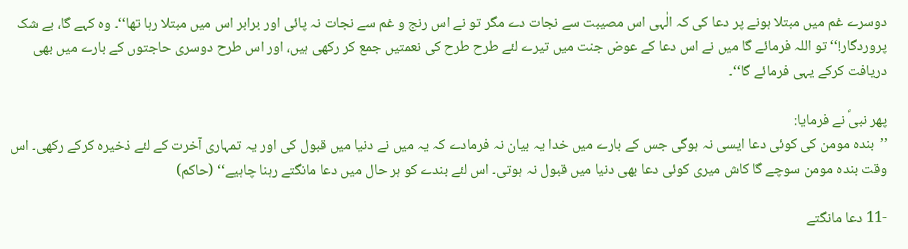دوسرے غم میں مبتلا ہونے پر دعا کی کہ الٰہی اس مصیبت سے نجات دے مگر تو نے اس رنج و غم سے نجات نہ پائی اور برابر اس میں مبتلا رہا تھا‘‘۔ وہ کہے گا، بے شک پروردگار!‘‘ تو اللہ فرمائے گا میں نے اس دعا کے عوض جنت میں تیرے لئے طرح طرح کی نعمتیں جمع کر رکھی ہیں، اور اس طرح دوسری حاجتوں کے بارے میں بھی دریافت کرکے یہی فرمائے گا‘‘۔

پھر نبیؐ نے فرمایا:
’’بندہ مومن کی کوئی دعا ایسی نہ ہوگی جس کے بارے میں خدا یہ بیان نہ فرمادے کہ یہ میں نے دنیا میں قبول کی اور یہ تمہاری آخرت کے لئے ذخیرہ کرکے رکھی۔ اس وقت بندہ مومن سوچے گا کاش میری کوئی دعا بھی دنیا میں قبول نہ ہوتی۔ اس لئے بندے کو ہر حال میں دعا مانگتے رہنا چاہیے‘‘ (حاکم)

-11 دعا مانگتے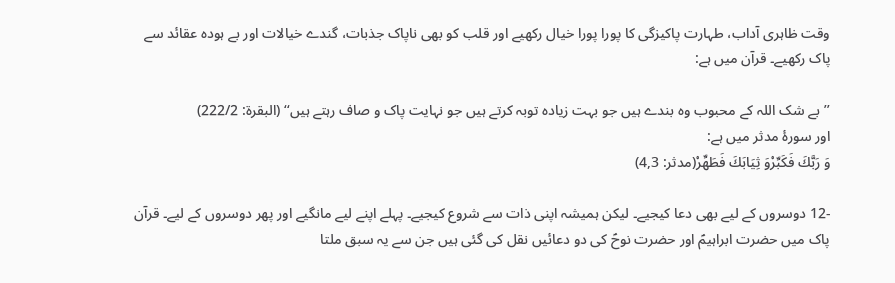وقت ظاہری آداب، طہارت پاکیزگی کا پورا پورا خیال رکھیے اور قلب کو بھی ناپاک جذبات، گندے خیالات اور بے ہودہ عقائد سے پاک رکھیے۔ قرآن میں ہے:

’’بے شک اللہ کے محبوب وہ بندے ہیں جو بہت زیادہ توبہ کرتے ہیں جو نہایت پاک و صاف رہتے ہیں‘‘ (البقرۃ: 222/2)
اور سورۂ مدثر میں ہے:
وَ رَبَّكَ فَكَبِّرْوَ ثِیَابَكَ فَطَهِّرْ(مدثر: 4,3)

-12 دوسروں کے لیے بھی دعا کیجیے۔ لیکن ہمیشہ اپنی ذات سے شروع کیجیے۔ پہلے اپنے لیے مانگیے اور پھر دوسروں کے لیے۔ قرآن پاک میں حضرت ابراہیمؑ اور حضرت نوحؑ کی دو دعائیں نقل کی گئی ہیں جن سے یہ سبق ملتا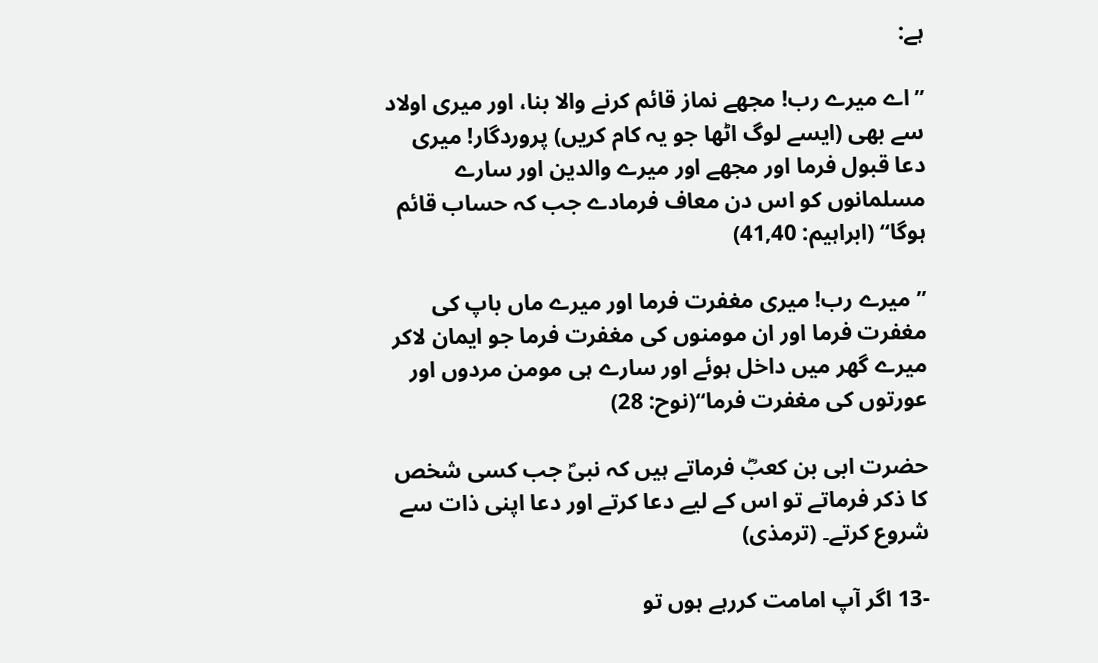ہے:

’’اے میرے رب! مجھے نماز قائم کرنے والا بنا، اور میری اولاد سے بھی (ایسے لوگ اٹھا جو یہ کام کریں) پروردگار! میری دعا قبول فرما اور مجھے اور میرے والدین اور سارے مسلمانوں کو اس دن معاف فرمادے جب کہ حساب قائم ہوگا‘‘ (ابراہیم: 41,40)

’’میرے رب! میری مغفرت فرما اور میرے ماں باپ کی مغفرت فرما اور ان مومنوں کی مغفرت فرما جو ایمان لاکر میرے گھر میں داخل ہوئے اور سارے ہی مومن مردوں اور عورتوں کی مغفرت فرما‘‘(نوح: 28)

حضرت ابی بن کعبؓ فرماتے ہیں کہ نبیؐ جب کسی شخص کا ذکر فرماتے تو اس کے لیے دعا کرتے اور دعا اپنی ذات سے شروع کرتے۔ (ترمذی)

-13 اگر آپ امامت کررہے ہوں تو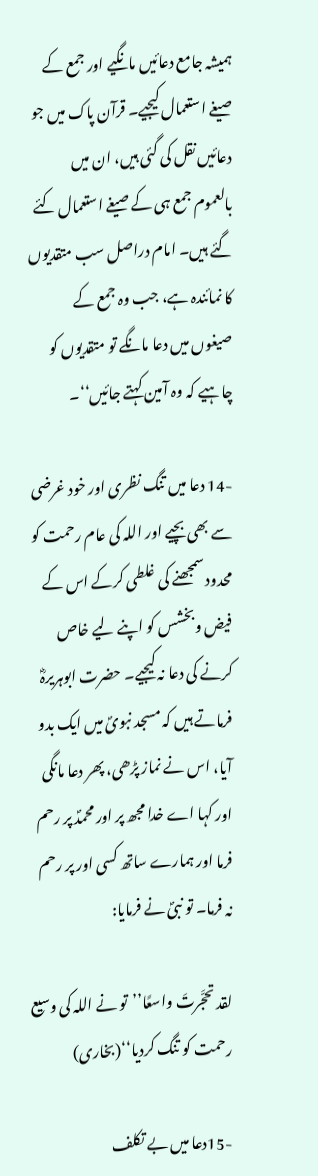ہمیشہ جامع دعائیں مانگیے اور جمع کے صیغے استعمال کیجیے۔ قرآن پاک میں جو دعائیں نقل کی گئی ہیں، ان میں بالعموم جمع ہی کے صیغے استعمال کئے گئے ہیں۔ امام دراصل سب متقدیوں کا نمائندہ ہے، جب وہ جمع کے صیغوں میں دعا مانگے تو متقدیوں کو چاہیے کہ وہ آمین کہتے جائیں‘‘۔

-14 دعا میں تنگ نظری اور خود غرضی سے بھی بچیے اور اللہ کی عام رحمت کو محدود سمجھنے کی غلطی کرکے اس کے فیض وبخشس کو اپنے لیے خاص کرنے کی دعا نہ کیجیے۔ حضرت ابوہریرہؓ فرماتے ہیں کہ مسجد نبویؐ میں ایک بدو آیا، اس نے نماز پڑھی، پھر دعا مانگی اور کہا اے خدا مجھ پر اور محمدؐ پر رحم فرما اور ہمارے ساتھ کسی اور پر رحم نہ فرما۔ تو نبیؐ نے فرمایا:

لقد تحجَّرتَ واسعًا’’تو نے اللہ کی وسیع رحمت کو تنگ کردیا‘‘(بخاری)

-15دعا میں بے تکلف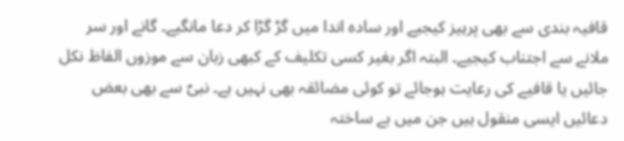قافیہ بندی سے بھی پرہیز کیجیے اور سادہ اندا میں گڑ گڑا کر دعا مانگیے۔ گانے اور سر ملانے سے اجتناب کیجیے۔ البتہ اگر بغیر کسی تکلیف کے کبھی زبان سے موزوں الفاظ نکل جائیں یا قافیے کی رعایت ہوجائے تو کوئی مضائقہ بھی نہیں ہے۔ نبیؐ سے بھی بعض دعائیں ایسی منقول ہیں جن میں بے ساختہ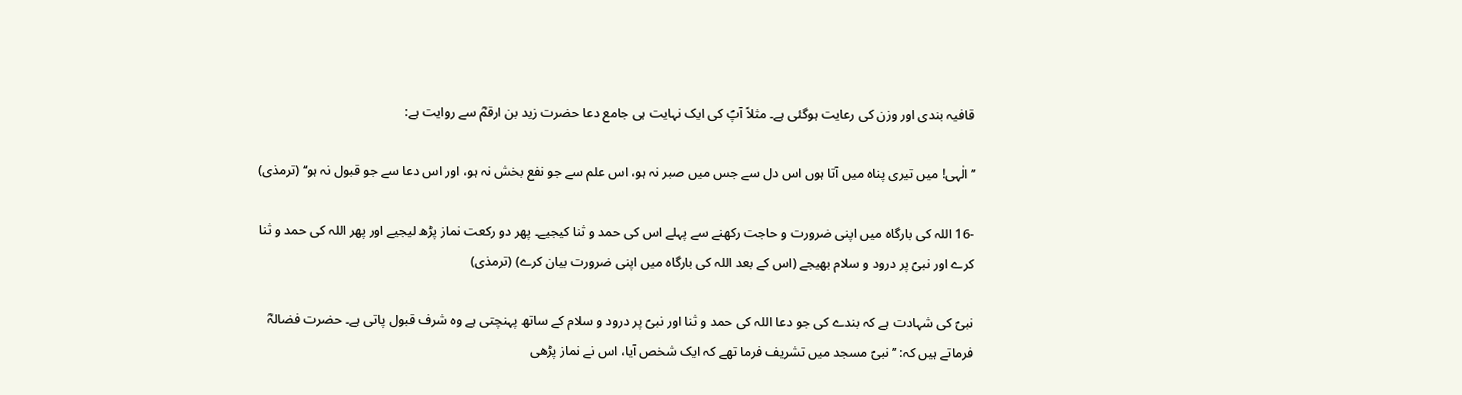قافیہ بندی اور وزن کی رعایت ہوگئی ہے۔ مثلاً آپؐ کی ایک نہایت ہی جامع دعا حضرت زید بن ارقمؓ سے روایت ہے:

’’الٰہی! میں تیری پناہ میں آتا ہوں اس دل سے جس میں صبر نہ ہو، اس علم سے جو نفع بخش نہ ہو، اور اس دعا سے جو قبول نہ ہو‘‘ (ترمذی)

-16 اللہ کی بارگاہ میں اپنی ضرورت و حاجت رکھنے سے پہلے اس کی حمد و ثنا کیجیے۔ پھر دو رکعت نماز پڑھ لیجیے اور پھر اللہ کی حمد و ثنا کرے اور نبیؐ پر درود و سلام بھیجے (اس کے بعد اللہ کی بارگاہ میں اپنی ضرورت بیان کرے) (ترمذی)

نبیؐ کی شہادت ہے کہ بندے کی جو دعا اللہ کی حمد و ثنا اور نبیؐ پر درود و سلام کے ساتھ پہنچتی ہے وہ شرف قبول پاتی ہے۔ حضرت فضالہؓ فرماتے ہیں کہ: ’’نبیؐ مسجد میں تشریف فرما تھے کہ ایک شخص آیا، اس نے نماز پڑھی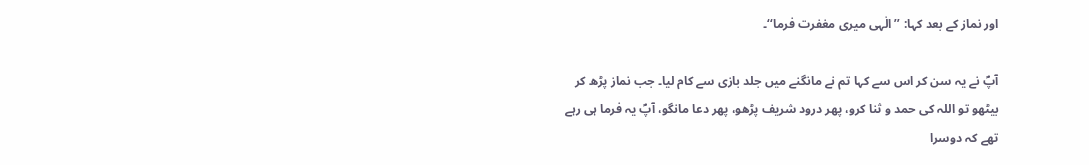اور نماز کے بعد کہا: ’’الٰہی میری مغفرت فرما‘‘۔

آپؐ نے یہ سن کر اس سے کہا تم نے مانگنے میں جلد بازی سے کام لیا۔ جب نماز پڑھ کر بیٹھو تو اللہ کی حمد و ثنا کرو، پھر درود شریف پڑھو، پھر دعا مانگو، آپؐ یہ فرما ہی رہے تھے کہ دوسرا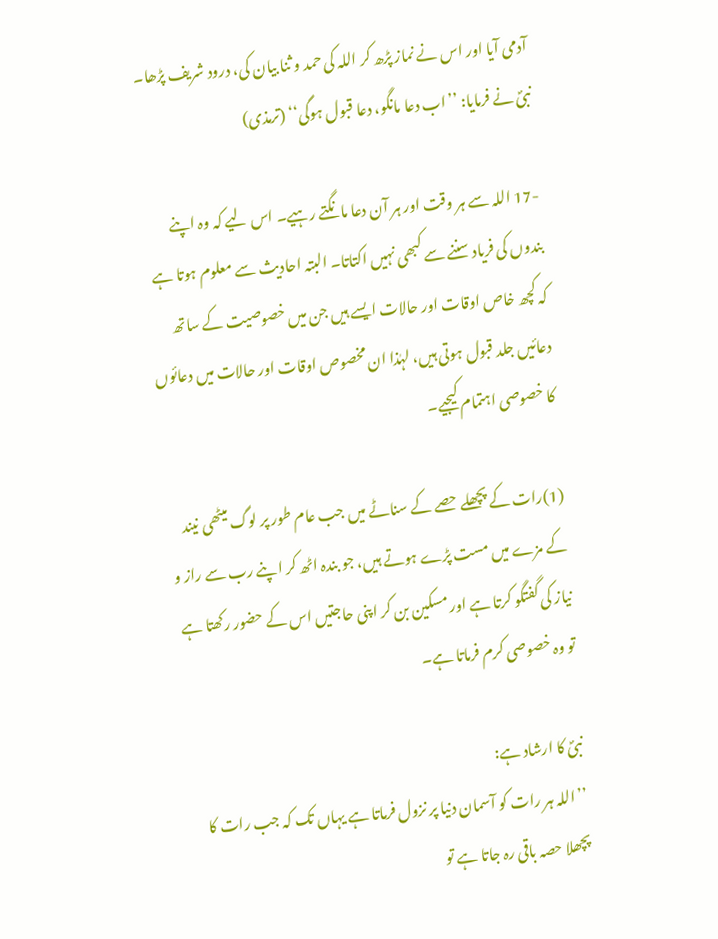آدمی آیا اور اس نے نماز پڑھ کر اللہ کی حمد و ثنا بیان کی، درود شریف پڑھا۔ نبیؐ نے فرمایا: ’’اب دعا مانگو، دعا قبول ہوگی‘‘ (ترمذی)

-17 اللہ سے ہر وقت اور ہر آن دعا مانگتے رہیے۔ اس لیے کہ وہ اپنے بندوں کی فریاد سننے سے کبھی نہیں اکتاتا۔ البتہ احادیث سے معلوم ہوتا ہے کہ کچھ خاص اوقات اور حالات ایسے ہیں جن میں خصوصیت کے ساتھ دعائیں جلد قبول ہوتی ہیں، لہٰذا ان مخصوص اوقات اور حالات میں دعائوں کا خصوصی اہتمام کیجیے۔

(1)رات کے پچھلے حصے کے سناٹے میں جب عام طور پر لوگ میٹھی نیند کے مزے میں مست پڑے ہوتے ہیں، جو بندہ اٹھ کر اپنے رب سے راز و نیاز کی گفتگو کرتا ہے اور مسکین بن کر اپنی حاجتیں اس کے حضور رکھتا ہے تو وہ خصوصی کرم فرماتا ہے۔

نبیؐ کا ارشاد ہے:
’’اللہ ہر رات کو آسمان دنیا پر نزول فرماتا ہے یہاں تک کہ جب رات کا پچھلا حصہ باقی رہ جاتا ہے تو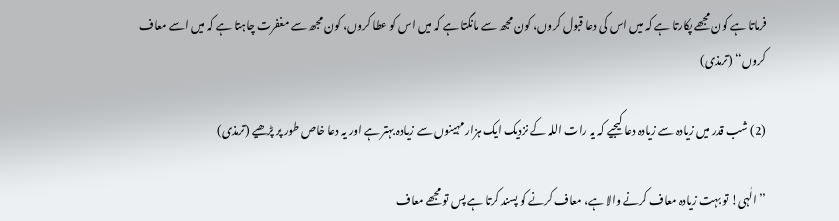فرماتا ہے کون مجھے پکارتا ہے کہ میں اس کی دعا قبول کروں، کون مجھ سے مانگتا ہے کہ میں اس کو عطا کروں، کون مجھ سے مغفرت چاہتا ہے کہ میں اسے معاف کروں‘‘ (ترمذی)

(2) شب قدر میں زیادہ سے زیادہ دعا کیجیے کہ یہ رات اللہ کے نزدیک ایک ہزار مہینوں سے زیادہ بہتر ہے اور یہ دعا خاص طور پر پڑھیے (ترمذی)

’’الٰہی! تو بہت زیادہ معاف کرنے والا ہے، معاف کرنے کو پسند کرتا ہے پس تو مجھے معاف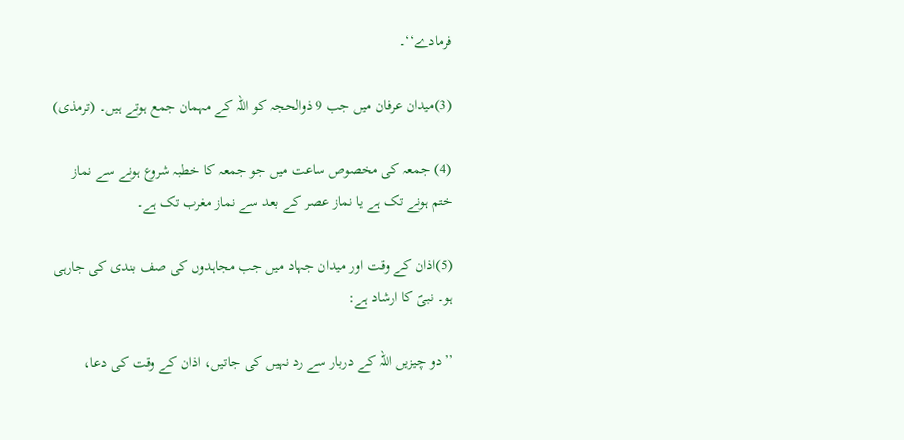فرمادے‘‘۔

(3)میدان عرفان میں جب 9 ذوالحجہ کو اللہ کے مہمان جمع ہوتے ہیں۔ (ترمذی)

(4) جمعہ کی مخصوص ساعت میں جو جمعہ کا خطبہ شروع ہونے سے نماز ختم ہونے تک ہے یا نماز عصر کے بعد سے نماز مغرب تک ہے۔

(5)اذان کے وقت اور میدان جہاد میں جب مجاہدوں کی صف بندی کی جارہی ہو۔ نبیؐ کا ارشاد ہے:

’’دو چیزیں اللہ کے دربار سے رد نہیں کی جاتیں، اذان کے وقت کی دعا،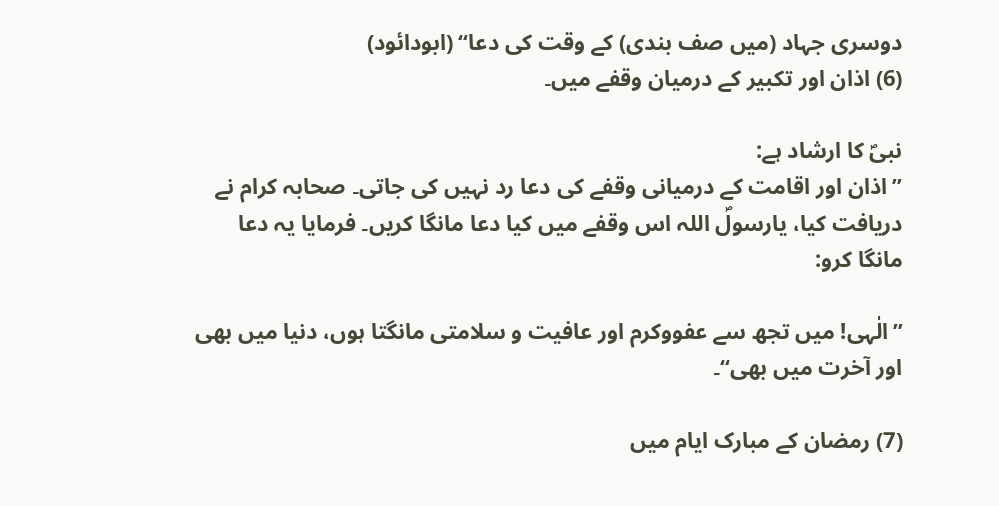دوسری جہاد (میں صف بندی) کے وقت کی دعا‘‘ (ابودائود)
(6) اذان اور تکبیر کے درمیان وقفے میں۔

نبیؐ کا ارشاد ہے:
’’اذان اور اقامت کے درمیانی وقفے کی دعا رد نہیں کی جاتی۔ صحابہ کرام نے دریافت کیا، یارسولؐ اللہ اس وقفے میں کیا دعا مانگا کریں۔ فرمایا یہ دعا مانگا کرو:

’’الٰہی! میں تجھ سے عفووکرم اور عافیت و سلامتی مانگتا ہوں، دنیا میں بھی اور آخرت میں بھی‘‘۔

(7) رمضان کے مبارک ایام میں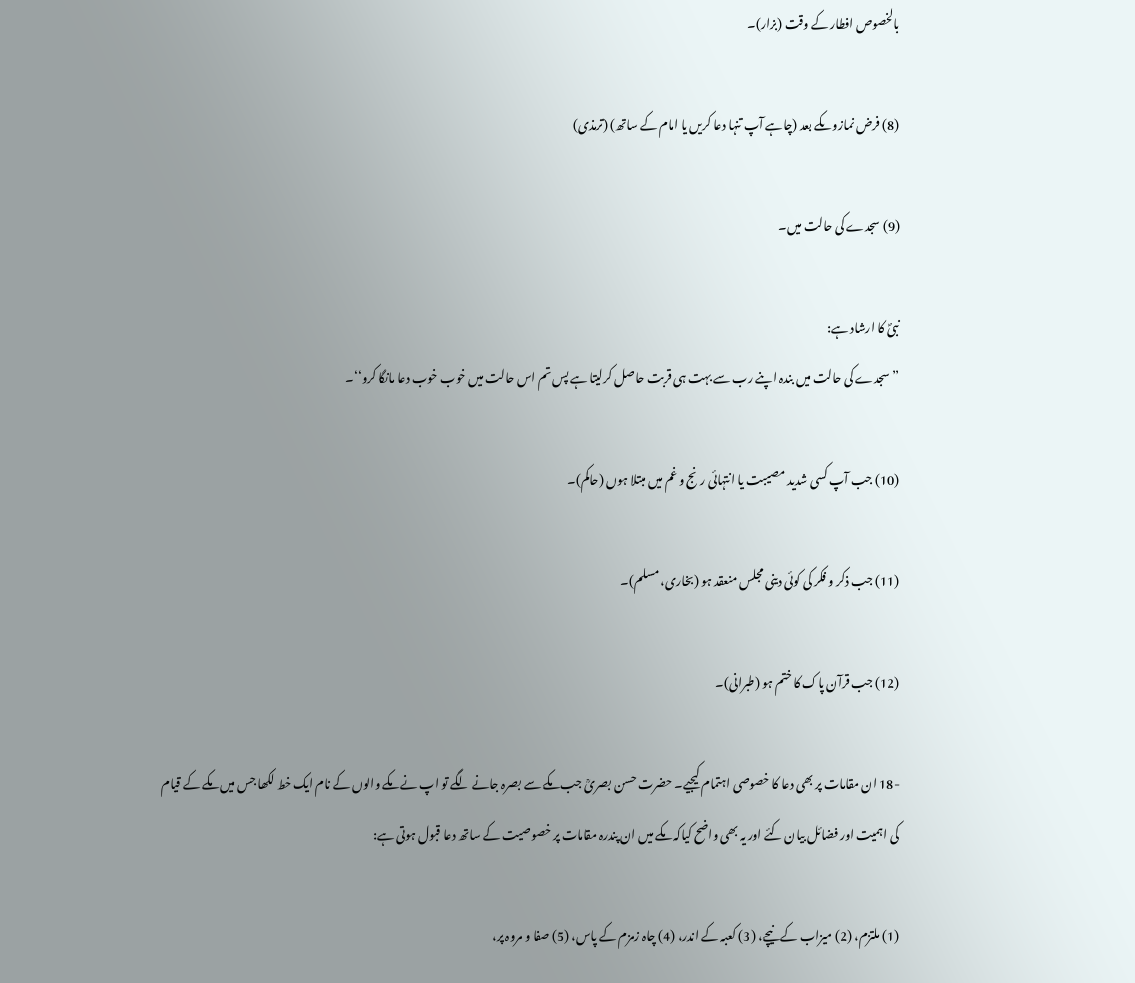بالخصوص افطار کے وقت (بزار)۔

(8) فرض نمازوںکے بعد (چاہے آپ تنہا دعا کریں یا امام کے ساتھ) (ترمذی)

(9) سجدے کی حالت میں۔

نبیؐ کا ارشاد ہے:
’’سجدے کی حالت میں بندہ اپنے رب سے بہت ہی قربت حاصل کرلیتا ہے پس تم اس حالت میں خوب خوب دعا مانگا کرو‘‘۔

(10) جب آپ کسی شدید مصیبت یا انتہائی رنج و غم میں مبتلا ہوں (حاکم)۔

(11) جب ذکر و فکر کی کوئی دینی مجلس منعقد ہو (بخاری، مسلم)۔

(12) جب قرآن پاک کا ختم ہو (طبرانی)۔

-18 ان مقامات پر بھی دعا کا خصوصی اہتمام کیجیے۔ حضرت حسن بصریؒ جب مکے سے بصرہ جانے لگے تو اپ نے مکے والوں کے نام ایک خط لکھا جس میں مکے کے قیام کی اہمیت اور فضائل بیان کئے اور یہ بھی واضح کیاکہ مکے میں ان پندرہ مقامات پر خصوصیت کے ساتھ دعا قبول ہوتی ہے:

(1) ملتزم، (2) میزاب کے نیچے، (3) کعبہ کے اندر، (4) چاہ زمزم کے پاس، (5) صفا و مروہ پر،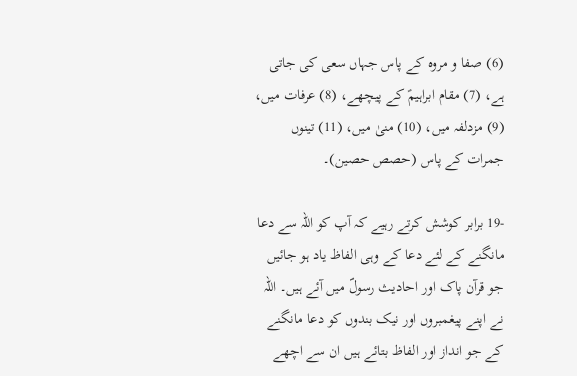(6) صفا و مروہ کے پاس جہاں سعی کی جاتی ہے، (7) مقام ابراہیمؑ کے پیچھے، (8) عرفات میں، (9) مزدلفہ میں، (10) منیٰ میں، (11) تینوں جمرات کے پاس (حصص حصین)۔

-19 برابر کوشش کرتے رہیے کہ آپ کو اللہ سے دعا مانگنے کے لئے دعا کے وہی الفاظ یاد ہو جائیں جو قرآن پاک اور احادیث رسولؐ میں آئے ہیں۔ اللہ نے اپنے پیغمبروں اور نیک بندوں کو دعا مانگنے کے جو انداز اور الفاظ بتائے ہیں ان سے اچھے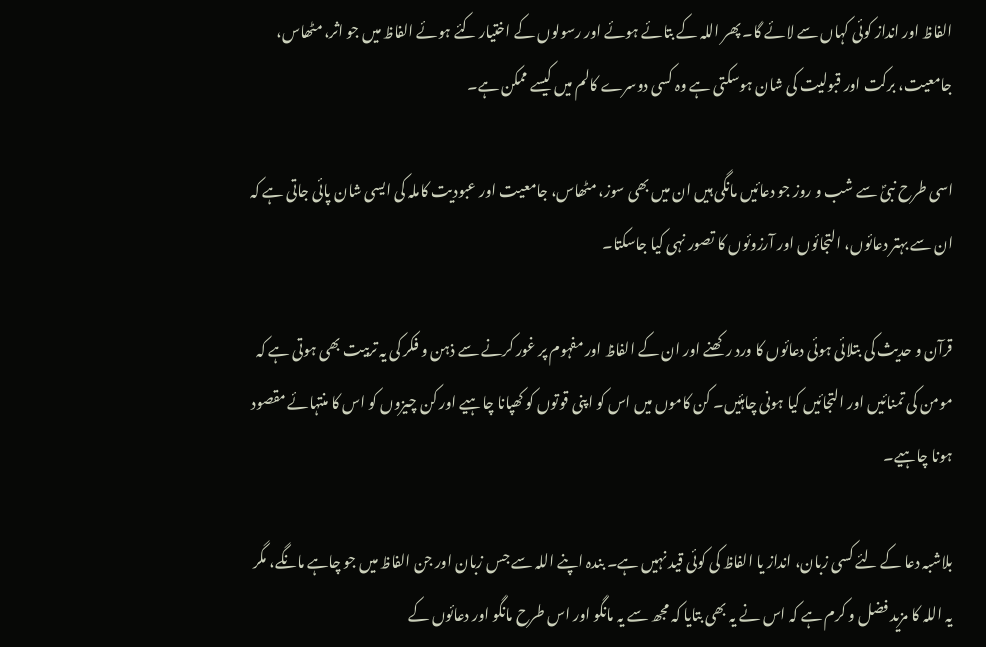الفاظ اور انداز کوئی کہاں سے لائے گا۔ پھر اللہ کے بتائے ہوئے اور رسولوں کے اختیار کئے ہوئے الفاظ میں جو اثر، مٹھاس، جامعیت، برکت اور قبولیت کی شان ہوسکتی ہے وہ کسی دوسرے کالم میں کیسے ممکن ہے۔

اسی طرح نبیؐ سے شب و روز جو دعائیں مانگی ہیں ان میں بھی سوز، مٹھاس، جامعیت اور عبودیت کاملہ کی ایسی شان پائی جاتی ہے کہ ان سے بہتر دعائوں، التجائوں اور آرزوئوں کا تصور نہی کیا جاسکتا۔

قرآن و حدیث کی بتلائی ہوئی دعائوں کا ورد رکھنے اور ان کے الفاظ اور مفہوم پر غور کرنے سے ذہن و فکر کی یہ تربیت بھی ہوتی ہے کہ مومن کی تمنائیں اور التجائیں کیا ہونی چاہئیں۔ کن کاموں میں اس کو اپنی قوتوں کو کھپانا چاہیے اور کن چیزوں کو اس کا منتہائے مقصود ہونا چاہیے۔

بلاشبہ دعا کے لئے کسی زبان، انداز یا الفاظ کی کوئی قید نہیں ہے۔ بندہ اپنے اللہ سے جس زبان اور جن الفاظ میں جو چاہے مانگے، مگر یہ اللہ کا مزید فضل و کرم ہے کہ اس نے یہ بھی بتایا کہ مجھ سے یہ مانگو اور اس طرح مانگو اور دعائوں کے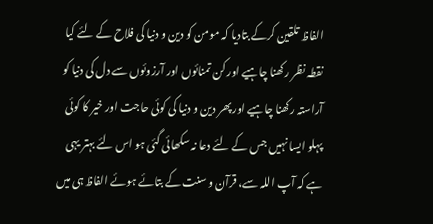الفاظ تلقین کرکے بتادیا کہ مومن کو دین و دنیا کی فلاح کے لئے کیا نقطہ نظر رکھنا چاہیے اور کن تمنائوں اور آرزوئوں سے دل کی دنیا کو آراستہ رکھنا چاہیے اور پھر دین و دنیا کی کوئی حاجت اور خیر کا کوئی پہلو ایسا نہیں جس کے لئے دعا نہ سکھائی گئی ہو اس لئے بہتر یہی ہے کہ آپ اللہ سے، قرآن و سنت کے بتائے ہوئے الفاظ ہی میں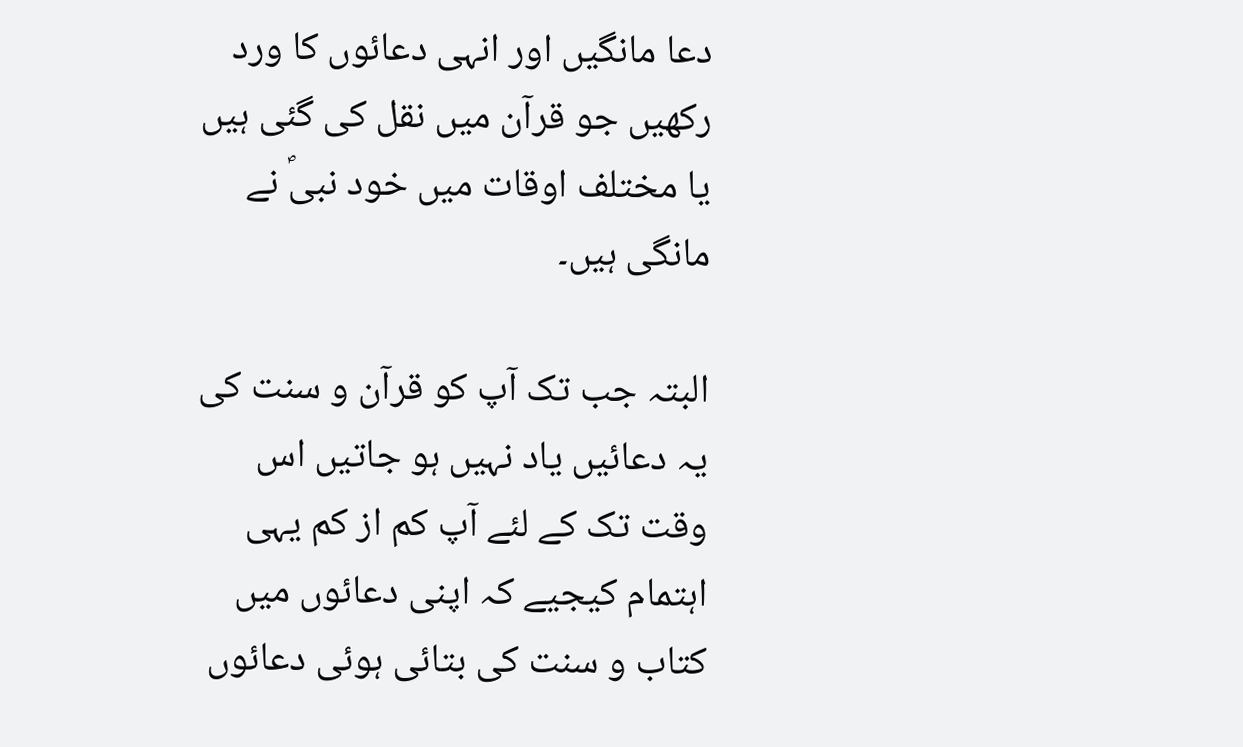دعا مانگیں اور انہی دعائوں کا ورد رکھیں جو قرآن میں نقل کی گئی ہیں یا مختلف اوقات میں خود نبیؐ نے مانگی ہیں۔

البتہ جب تک آپ کو قرآن و سنت کی یہ دعائیں یاد نہیں ہو جاتیں اس وقت تک کے لئے آپ کم از کم یہی اہتمام کیجیے کہ اپنی دعائوں میں کتاب و سنت کی بتائی ہوئی دعائوں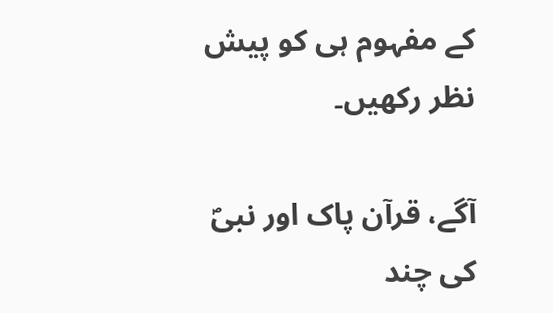کے مفہوم ہی کو پیش نظر رکھیں۔

آگے، قرآن پاک اور نبیؐ کی چند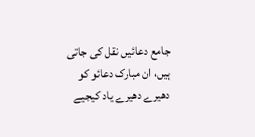جامع دعائیں نقل کی جاتی ہیں، ان مبارک دعائو کو دھیرے دھیرے یاد کیجیے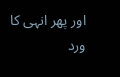اور پھر انہی کا ورد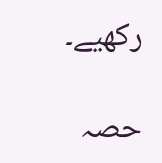رکھیے۔

حصہ